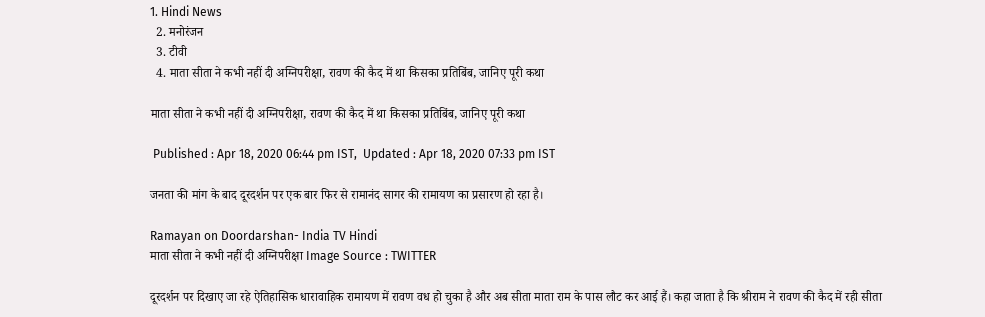1. Hindi News
  2. मनोरंजन
  3. टीवी
  4. माता सीता ने कभी नहीं दी अग्निपरीक्षा, रावण की कैद में था किसका प्रतिबिंब, जानिए पूरी कथा

माता सीता ने कभी नहीं दी अग्निपरीक्षा, रावण की कैद में था किसका प्रतिबिंब, जानिए पूरी कथा

 Published : Apr 18, 2020 06:44 pm IST,  Updated : Apr 18, 2020 07:33 pm IST

जनता की मांग के बाद दूरदर्शन पर एक बार फिर से रामानंद सागर की रामायण का प्रसारण हो रहा है।

Ramayan on Doordarshan- India TV Hindi
माता सीता ने कभी नहीं दी अग्निपरीक्षा Image Source : TWITTER

दूरदर्शन पर दिखाए जा रहे ऐतिहासिक धारावाहिक रामायण में रावण वध हो चुका है और अब सीता माता राम के पास लौट कर आई हैं। कहा जाता है कि श्रीराम ने रावण की कैद में रही सीता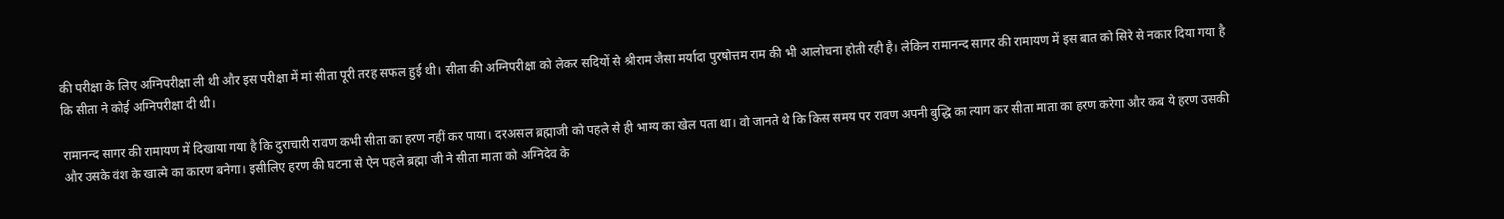की परीक्षा के लिए अग्निपरीक्षा ली थी और इस परीक्षा में मां सीता पूरी तरह सफल हुई थी। सीता की अग्निपरीक्षा को लेकर सदियों से श्रीराम जैसा मर्यादा पुरषोत्तम राम की भी आलोचना होती रही है। लेकिन रामानन्द सागर की रामायण में इस बात को सिरे से नकार दिया गया है कि सीता ने कोई अग्निपरीक्षा दी थी।

रामानन्द सागर की रामायण में दिखाया गया है कि दुराचारी रावण कभी सीता का हरण नहीं कर पाया। दरअसल ब्रह्माजी को पहले से ही भाग्य का खेल पता था। वो जानते थे कि किस समय पर रावण अपनी बुद्धि का त्याग कर सीता माता का हरण करेगा और कब ये हरण उसकी और उसके वंश के खात्मे का कारण बनेगा। इसीलिए हरण की घटना से ऐन पहले ब्रह्मा जी ने सीता माता को अग्निदेव के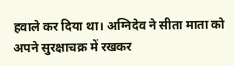हवाले कर दिया था। अग्निदेव ने सीता माता को अपने सुरक्षाचक्र में रखकर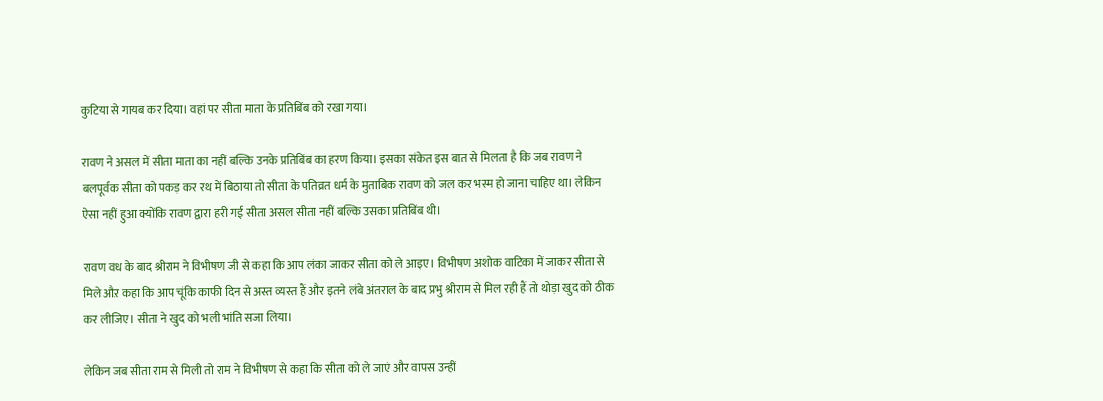कुटिया से गायब कर दिया। वहां पर सीता माता के प्रतिबिंब को रखा गया।

रावण ने असल में सीता माता का नहीं बल्कि उनके प्रतिबिंब का हरण किया। इसका संकेत इस बात से मिलता है कि जब रावण ने बलपूर्वक सीता को पकड़ कर रथ में बिठाया तो सीता के पतिव्रत धर्म के मुताबिक रावण को जल कर भस्म हो जाना चाहिए था। लेकिन ऐसा नहीं हुआ क्योंकि रावण द्वारा हरी गई सीता असल सीता नहीं बल्कि उसका प्रतिबिंब थी।

रावण वध के बाद श्रीराम ने विभीषण जी से कहा कि आप लंका जाकर सीता को ले आइए। विभीषण अशोक वाटिका में जाकर सीता से मिले औऱ कहा कि आप चूंकि काफी दिन से अस्त व्यस्त हैं और इतने लंबे अंतराल के बाद प्रभु श्रीराम से मिल रही हैं तो थोड़ा खुद को ठीक कर लीजिए। सीता ने खुद को भली भांति सजा लिया।

लेकिन जब सीता राम से मिली तो राम ने विभीषण से कहा कि सीता को ले जाएं और वापस उन्हीं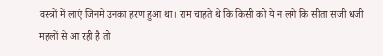वस्त्रों में लाएं जिनमे उनका हरण हुआ था। राम चाहते थे कि किसी को ये न लगे कि सीता सजी धजी महलों से आ रही है तो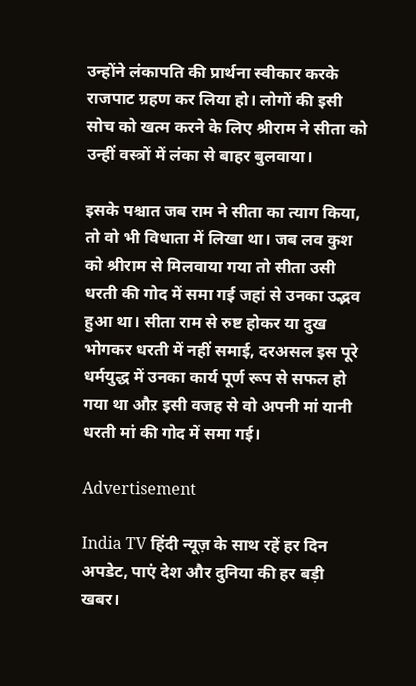उन्होंने लंकापति की प्रार्थना स्वीकार करके राजपाट ग्रहण कर लिया हो। लोगों की इसी सोच को खत्म करने के लिए श्रीराम ने सीता को उन्हीं वस्त्रों में लंका से बाहर बुलवाया।

इसके पश्चात जब राम ने सीता का त्याग किया, तो वो भी विधाता में लिखा था। जब लव कुश को श्रीराम से मिलवाया गया तो सीता उसी धरती की गोद में समा गई जहां से उनका उद्भव हुआ था। सीता राम से रुष्ट होकर या दुख भोगकर धरती में नहीं समाई, दरअसल इस पूरे धर्मयुद्ध में उनका कार्य पूर्ण रूप से सफल हो गया था औऱ इसी वजह से वो अपनी मां यानी धरती मां की गोद में समा गई।

Advertisement

India TV हिंदी न्यूज़ के साथ रहें हर दिन अपडेट, पाएं देश और दुनिया की हर बड़ी खबर।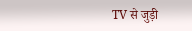TV से जुड़ी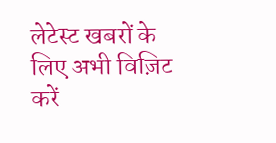लेटेस्ट खबरों के लिए अभी विज़िट करें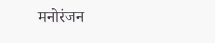मनोरंजन